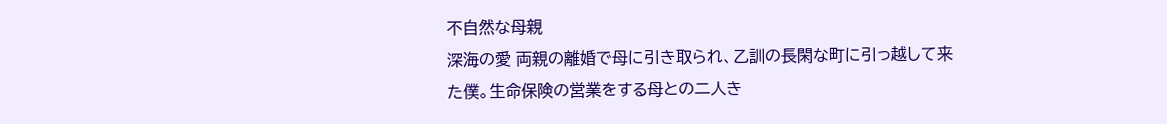不自然な母親
深海の愛 両親の離婚で母に引き取られ、乙訓の長閑な町に引っ越して来た僕。生命保険の営業をする母との二人き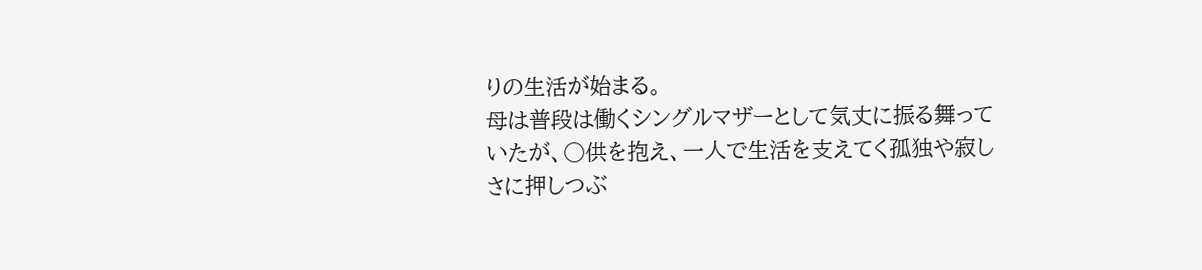りの生活が始まる。
母は普段は働くシングルマザーとして気丈に振る舞っていたが、○供を抱え、一人で生活を支えてく孤独や寂しさに押しつぶ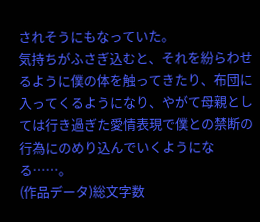されそうにもなっていた。
気持ちがふさぎ込むと、それを紛らわせるように僕の体を触ってきたり、布団に入ってくるようになり、やがて母親としては行き過ぎた愛情表現で僕との禁断の行為にのめり込んでいくようになる……。
(作品データ)総文字数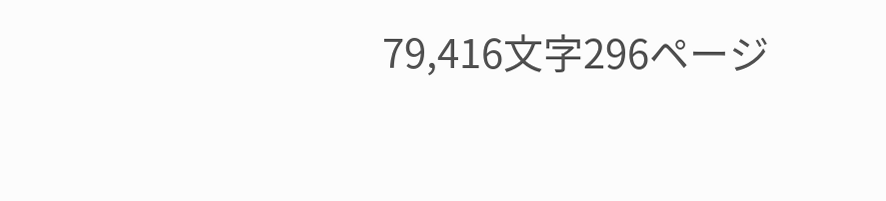79,416文字296ページ